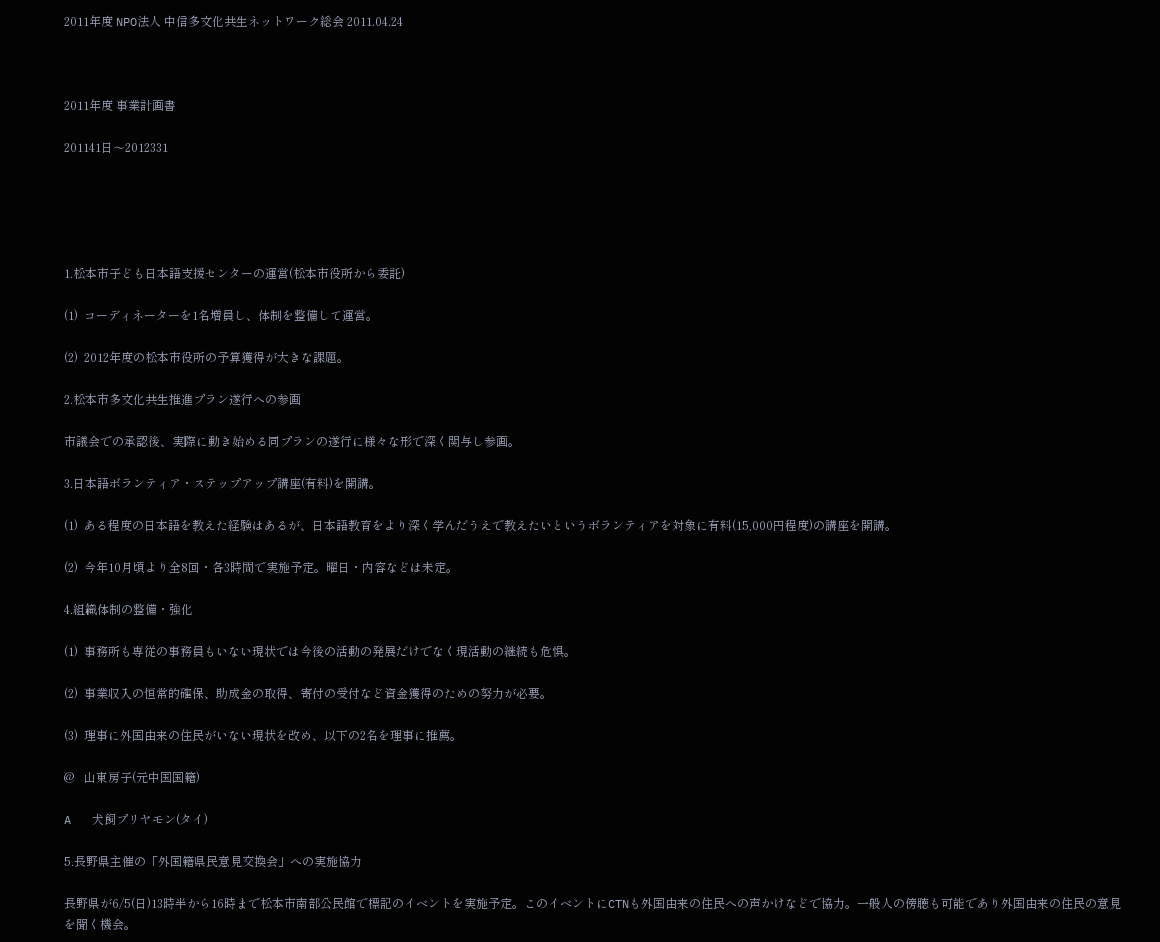2011年度 NPO法人 中信多文化共生ネットワーク総会 2011.04.24



2011年度 事業計画書

201141日〜2012331





1.松本市子ども日本語支援センターの運営(松本市役所から委託)

(1)  コーディネーターを1名増員し、体制を整備して運営。

(2)  2012年度の松本市役所の予算獲得が大きな課題。

2.松本市多文化共生推進プラン遂行への参画

市議会での承認後、実際に動き始める同プランの遂行に様々な形で深く関与し参画。

3.日本語ボランティア・ステップアップ講座(有料)を開講。

(1)  ある程度の日本語を教えた経験はあるが、日本語教育をより深く学んだうえで教えたいというボランティアを対象に有料(15,000円程度)の講座を開講。

(2)  今年10月頃より全8回・各3時間で実施予定。曜日・内容などは未定。

4.組織体制の整備・強化

(1)  事務所も専従の事務員もいない現状では今後の活動の発展だけでなく現活動の継続も危惧。

(2)  事業収入の恒常的確保、助成金の取得、寄付の受付など資金獲得のための努力が必要。

(3)  理事に外国由来の住民がいない現状を改め、以下の2名を理事に推薦。

@   山東房子(元中国国籍)

A   犬飼プリヤモン(タイ)

5.長野県主催の「外国籍県民意見交換会」への実施協力

長野県が6/5(日)13時半から16時まで松本市南部公民館で標記のイベントを実施予定。このイベントにCTNも外国由来の住民への声かけなどで協力。一般人の傍聴も可能であり外国由来の住民の意見を聞く機会。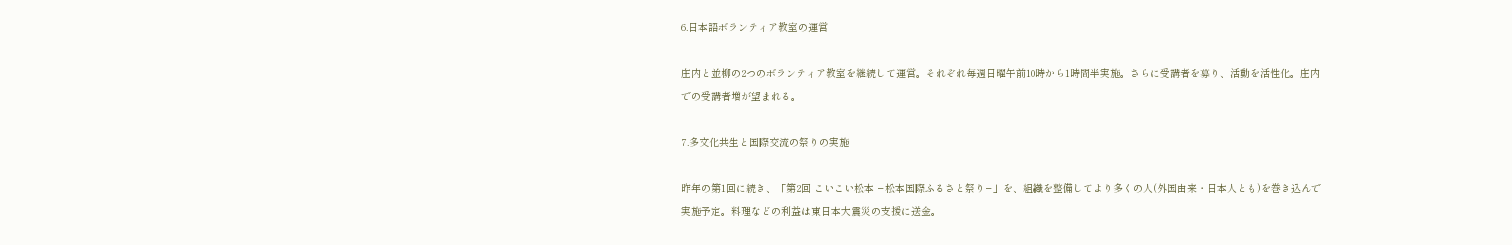6.日本語ボランティア教室の運営

庄内と並柳の2つのボランティア教室を継続して運営。それぞれ毎週日曜午前10時から1時間半実施。さらに受講者を募り、活動を活性化。庄内での受講者増が望まれる。

7.多文化共生と国際交流の祭りの実施

昨年の第1回に続き、「第2回 こいこい松本 −松本国際ふるさと祭り−」を、組織を整備してより多くの人(外国由来・日本人とも)を巻き込んで実施予定。料理などの利益は東日本大震災の支援に送金。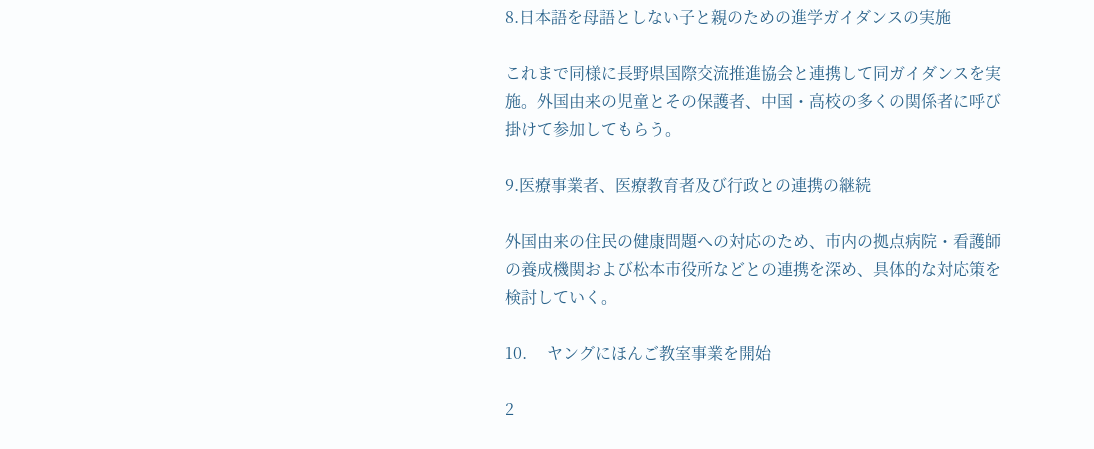8.日本語を母語としない子と親のための進学ガイダンスの実施

これまで同様に長野県国際交流推進協会と連携して同ガイダンスを実施。外国由来の児童とその保護者、中国・高校の多くの関係者に呼び掛けて参加してもらう。

9.医療事業者、医療教育者及び行政との連携の継続

外国由来の住民の健康問題への対応のため、市内の拠点病院・看護師の養成機関および松本市役所などとの連携を深め、具体的な対応策を検討していく。

10.     ヤングにほんご教室事業を開始

2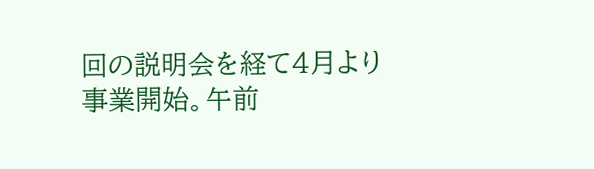回の説明会を経て4月より事業開始。午前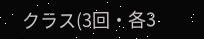クラス(3回・各3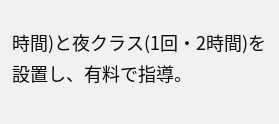時間)と夜クラス(1回・2時間)を設置し、有料で指導。